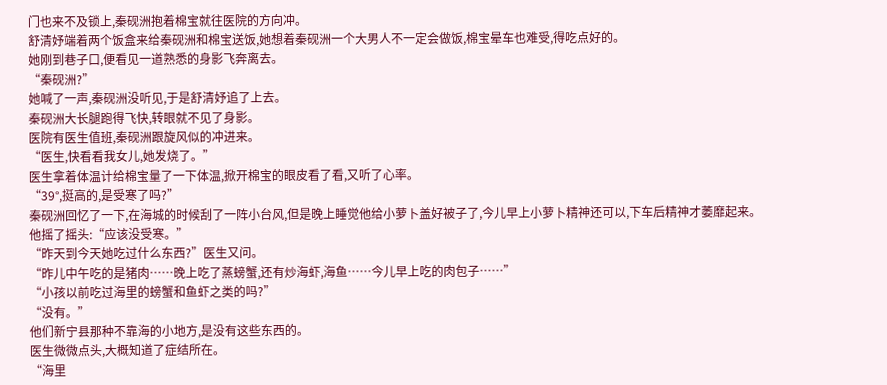门也来不及锁上,秦砚洲抱着棉宝就往医院的方向冲。
舒清妤端着两个饭盒来给秦砚洲和棉宝送饭,她想着秦砚洲一个大男人不一定会做饭,棉宝晕车也难受,得吃点好的。
她刚到巷子口,便看见一道熟悉的身影飞奔离去。
“秦砚洲?”
她喊了一声,秦砚洲没听见,于是舒清妤追了上去。
秦砚洲大长腿跑得飞快,转眼就不见了身影。
医院有医生值班,秦砚洲跟旋风似的冲进来。
“医生,快看看我女儿,她发烧了。”
医生拿着体温计给棉宝量了一下体温,掀开棉宝的眼皮看了看,又听了心率。
“39°,挺高的,是受寒了吗?”
秦砚洲回忆了一下,在海城的时候刮了一阵小台风,但是晚上睡觉他给小萝卜盖好被子了,今儿早上小萝卜精神还可以,下车后精神才萎靡起来。
他摇了摇头:“应该没受寒。”
“昨天到今天她吃过什么东西?”医生又问。
“昨儿中午吃的是猪肉……晚上吃了蒸螃蟹,还有炒海虾,海鱼……今儿早上吃的肉包子……”
“小孩以前吃过海里的螃蟹和鱼虾之类的吗?”
“没有。”
他们新宁县那种不靠海的小地方,是没有这些东西的。
医生微微点头,大概知道了症结所在。
“海里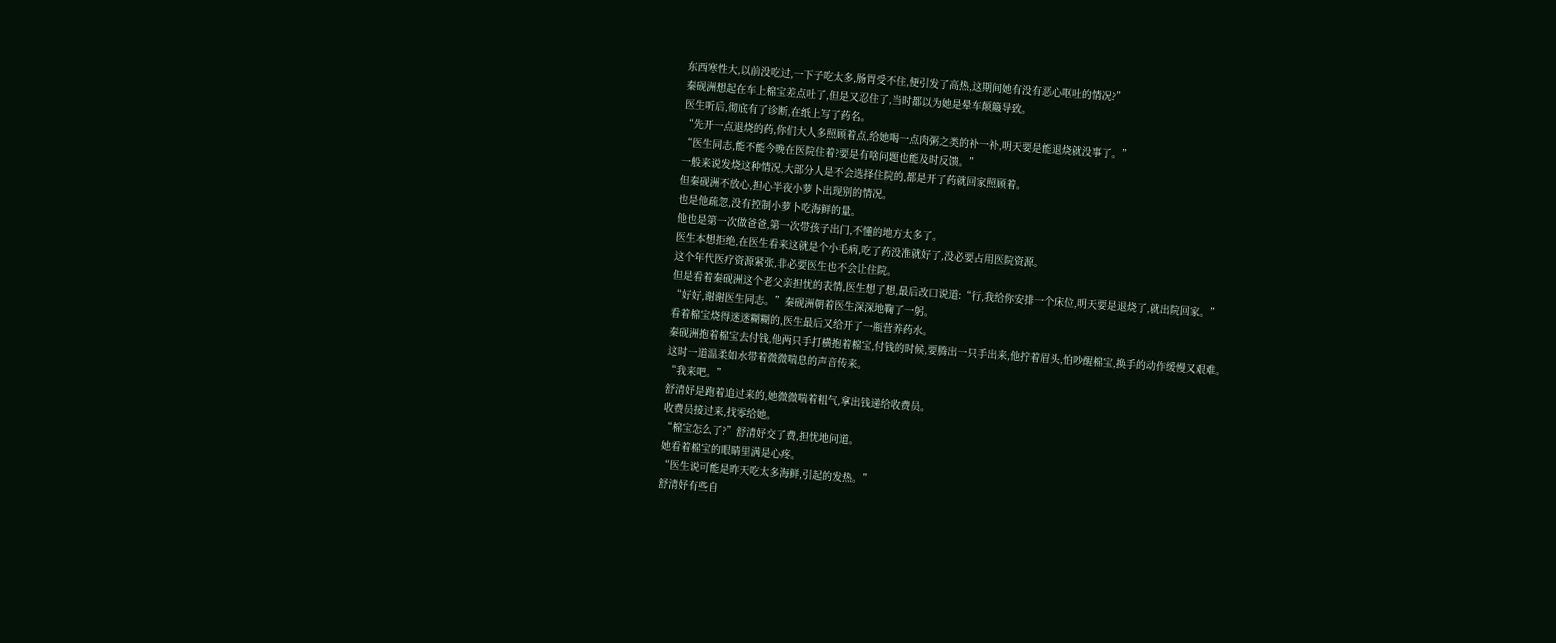东西寒性大,以前没吃过,一下子吃太多,肠胃受不住,便引发了高热,这期间她有没有恶心呕吐的情况?”
秦砚洲想起在车上棉宝差点吐了,但是又忍住了,当时都以为她是晕车颠簸导致。
医生听后,彻底有了诊断,在纸上写了药名。
“先开一点退烧的药,你们大人多照顾着点,给她喝一点肉粥之类的补一补,明天要是能退烧就没事了。”
“医生同志,能不能今晚在医院住着?要是有啥问题也能及时反馈。”
一般来说发烧这种情况,大部分人是不会选择住院的,都是开了药就回家照顾着。
但秦砚洲不放心,担心半夜小萝卜出现别的情况。
也是他疏忽,没有控制小萝卜吃海鲜的量。
他也是第一次做爸爸,第一次带孩子出门,不懂的地方太多了。
医生本想拒绝,在医生看来这就是个小毛病,吃了药没准就好了,没必要占用医院资源。
这个年代医疗资源紧张,非必要医生也不会让住院。
但是看着秦砚洲这个老父亲担忧的表情,医生想了想,最后改口说道:“行,我给你安排一个床位,明天要是退烧了,就出院回家。”
“好好,谢谢医生同志。”秦砚洲朝着医生深深地鞠了一躬。
看着棉宝烧得迷迷糊糊的,医生最后又给开了一瓶营养药水。
秦砚洲抱着棉宝去付钱,他两只手打横抱着棉宝,付钱的时候,要腾出一只手出来,他拧着眉头,怕吵醒棉宝,换手的动作缓慢又艰难。
这时一道温柔如水带着微微喘息的声音传来。
“我来吧。”
舒清妤是跑着追过来的,她微微喘着粗气,拿出钱递给收费员。
收费员接过来,找零给她。
“棉宝怎么了?”舒清妤交了费,担忧地问道。
她看着棉宝的眼睛里满是心疼。
“医生说可能是昨天吃太多海鲜,引起的发热。”
舒清妤有些自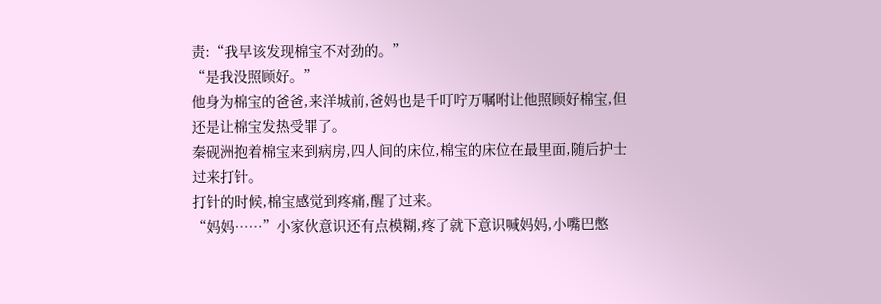责:“我早该发现棉宝不对劲的。”
“是我没照顾好。”
他身为棉宝的爸爸,来洋城前,爸妈也是千叮咛万嘱咐让他照顾好棉宝,但还是让棉宝发热受罪了。
秦砚洲抱着棉宝来到病房,四人间的床位,棉宝的床位在最里面,随后护士过来打针。
打针的时候,棉宝感觉到疼痛,醒了过来。
“妈妈……”小家伙意识还有点模糊,疼了就下意识喊妈妈,小嘴巴憋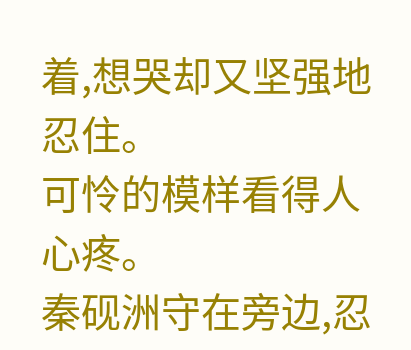着,想哭却又坚强地忍住。
可怜的模样看得人心疼。
秦砚洲守在旁边,忍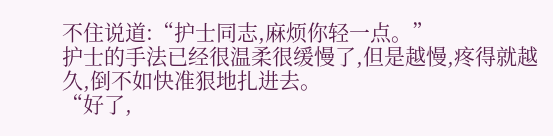不住说道:“护士同志,麻烦你轻一点。”
护士的手法已经很温柔很缓慢了,但是越慢,疼得就越久,倒不如快准狠地扎进去。
“好了,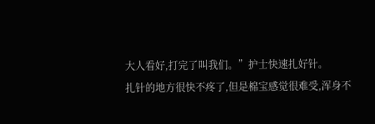大人看好,打完了叫我们。”护士快速扎好针。
扎针的地方很快不疼了,但是棉宝感觉很难受,浑身不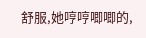舒服,她哼哼唧唧的,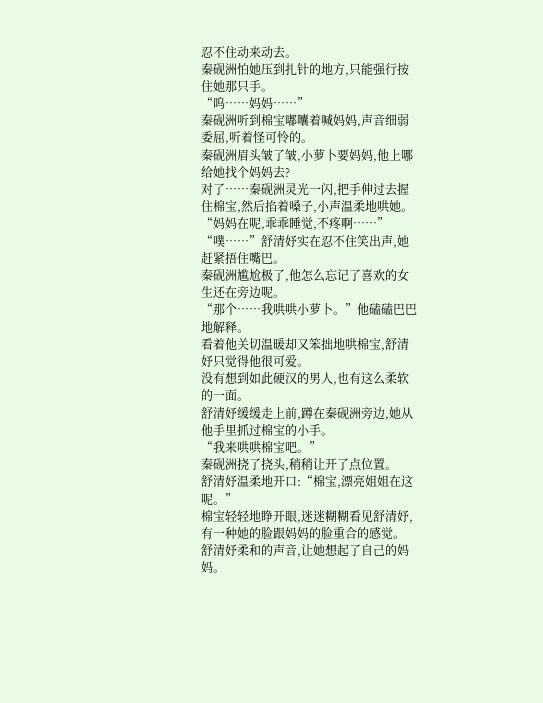忍不住动来动去。
秦砚洲怕她压到扎针的地方,只能强行按住她那只手。
“呜……妈妈……”
秦砚洲听到棉宝嘟囔着喊妈妈,声音细弱委屈,听着怪可怜的。
秦砚洲眉头皱了皱,小萝卜要妈妈,他上哪给她找个妈妈去?
对了……秦砚洲灵光一闪,把手伸过去握住棉宝,然后掐着嗓子,小声温柔地哄她。
“妈妈在呢,乖乖睡觉,不疼啊……”
“噗……”舒清妤实在忍不住笑出声,她赶紧捂住嘴巴。
秦砚洲尴尬极了,他怎么忘记了喜欢的女生还在旁边呢。
“那个……我哄哄小萝卜。”他磕磕巴巴地解释。
看着他关切温暖却又笨拙地哄棉宝,舒清妤只觉得他很可爱。
没有想到如此硬汉的男人,也有这么柔软的一面。
舒清妤缓缓走上前,蹲在秦砚洲旁边,她从他手里抓过棉宝的小手。
“我来哄哄棉宝吧。”
秦砚洲挠了挠头,稍稍让开了点位置。
舒清妤温柔地开口:“棉宝,漂亮姐姐在这呢。”
棉宝轻轻地睁开眼,迷迷糊糊看见舒清妤,有一种她的脸跟妈妈的脸重合的感觉。
舒清妤柔和的声音,让她想起了自己的妈妈。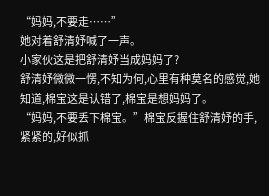“妈妈,不要走……”
她对着舒清妤喊了一声。
小家伙这是把舒清妤当成妈妈了?
舒清妤微微一愣,不知为何,心里有种莫名的感觉,她知道,棉宝这是认错了,棉宝是想妈妈了。
“妈妈,不要丢下棉宝。”棉宝反握住舒清妤的手,紧紧的,好似抓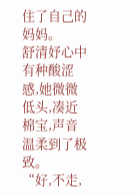住了自己的妈妈。
舒清妤心中有种酸涩感,她微微低头,凑近棉宝,声音温柔到了极致。
“好,不走,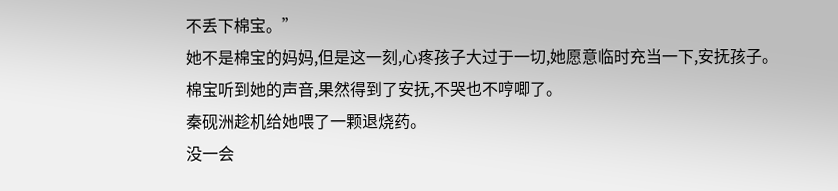不丢下棉宝。”
她不是棉宝的妈妈,但是这一刻,心疼孩子大过于一切,她愿意临时充当一下,安抚孩子。
棉宝听到她的声音,果然得到了安抚,不哭也不哼唧了。
秦砚洲趁机给她喂了一颗退烧药。
没一会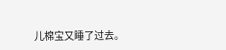儿棉宝又睡了过去。